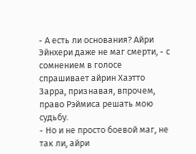- А есть ли основания? Айри Эйнхери даже не маг смерти, - с сомнением в голосе спрашивает айрин Хаэтто Зарра, признавая, впрочем, право Рэймиса решать мою судьбу.
- Но и не просто боевой маг, не так ли, айри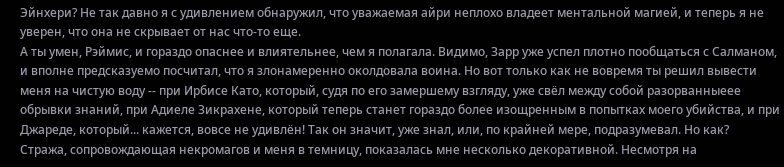Эйнхери? Не так давно я с удивлением обнаружил, что уважаемая айри неплохо владеет ментальной магией, и теперь я не уверен, что она не скрывает от нас что-то еще.
А ты умен, Рэймис, и гораздо опаснее и влиятельнее, чем я полагала. Видимо, Зарр уже успел плотно пообщаться с Салманом, и вполне предсказуемо посчитал, что я злонамеренно околдовала воина. Но вот только как не вовремя ты решил вывести меня на чистую воду -- при Ирбисе Като, который, судя по его замершему взгляду, уже свёл между собой разорванныеее обрывки знаний, при Адиеле Зикрахене, который теперь станет гораздо более изощренным в попытках моего убийства, и при Джареде, который... кажется, вовсе не удивлён! Так он значит, уже знал, или, по крайней мере, подразумевал. Но как?
Стража, сопровождающая некромагов и меня в темницу, показалась мне несколько декоративной. Несмотря на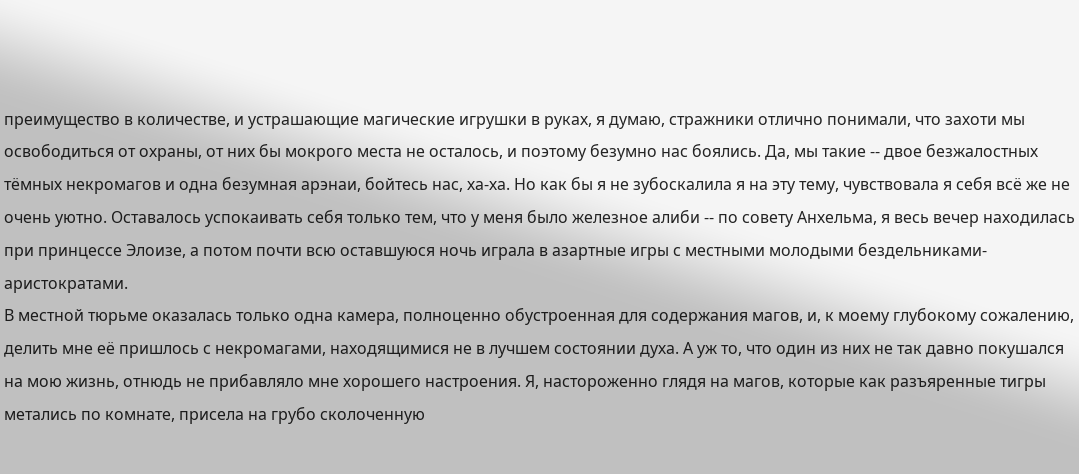преимущество в количестве, и устрашающие магические игрушки в руках, я думаю, стражники отлично понимали, что захоти мы освободиться от охраны, от них бы мокрого места не осталось, и поэтому безумно нас боялись. Да, мы такие -- двое безжалостных тёмных некромагов и одна безумная арэнаи, бойтесь нас, ха-ха. Но как бы я не зубоскалила я на эту тему, чувствовала я себя всё же не очень уютно. Оставалось успокаивать себя только тем, что у меня было железное алиби -- по совету Анхельма, я весь вечер находилась при принцессе Элоизе, а потом почти всю оставшуюся ночь играла в азартные игры с местными молодыми бездельниками-аристократами.
В местной тюрьме оказалась только одна камера, полноценно обустроенная для содержания магов, и, к моему глубокому сожалению, делить мне её пришлось с некромагами, находящимися не в лучшем состоянии духа. А уж то, что один из них не так давно покушался на мою жизнь, отнюдь не прибавляло мне хорошего настроения. Я, настороженно глядя на магов, которые как разъяренные тигры метались по комнате, присела на грубо сколоченную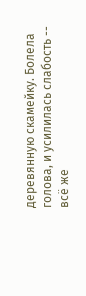деревянную скамейку. Болела голова, и усилилась слабость -- всё же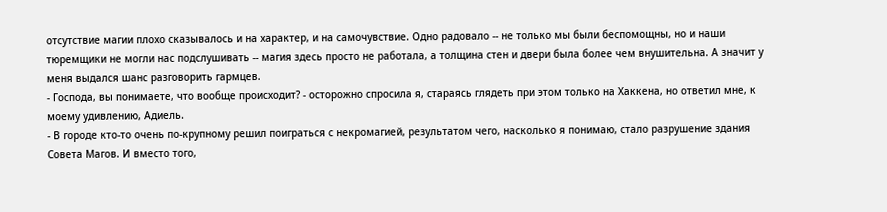отсутствие магии плохо сказывалось и на характер, и на самочувствие. Одно радовало -- не только мы были беспомощны, но и наши тюремщики не могли нас подслушивать -- магия здесь просто не работала, а толщина стен и двери была более чем внушительна. А значит у меня выдался шанс разговорить гармцев.
- Господа, вы понимаете, что вообще происходит? - осторожно спросила я, стараясь глядеть при этом только на Хаккена, но ответил мне, к моему удивлению, Адиель.
- В городе кто-то очень по-крупному решил поиграться с некромагией, результатом чего, насколько я понимаю, стало разрушение здания Совета Магов. И вместо того,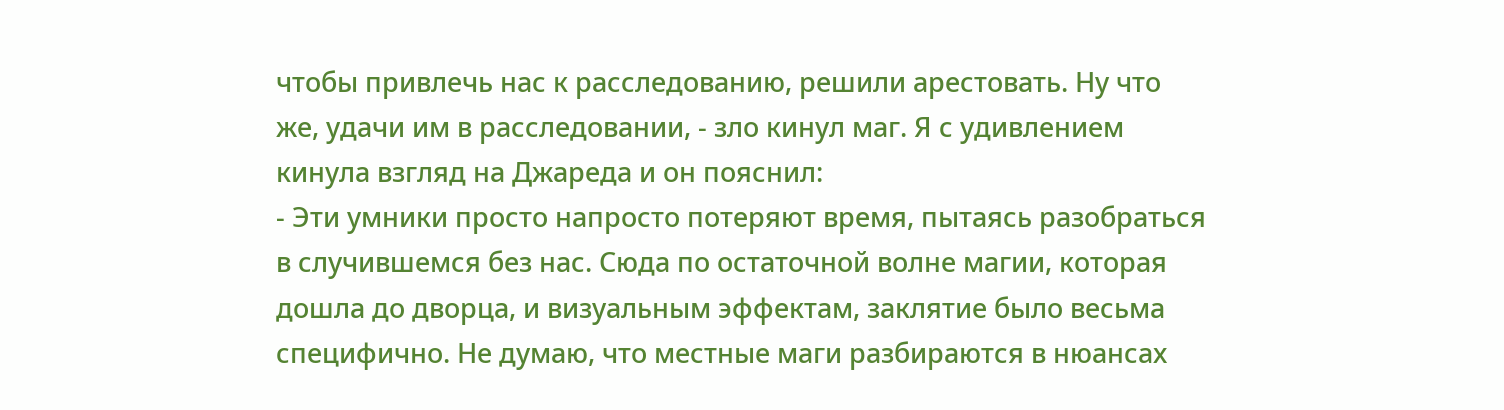чтобы привлечь нас к расследованию, решили арестовать. Ну что же, удачи им в расследовании, - зло кинул маг. Я с удивлением кинула взгляд на Джареда и он пояснил:
- Эти умники просто напросто потеряют время, пытаясь разобраться в случившемся без нас. Сюда по остаточной волне магии, которая дошла до дворца, и визуальным эффектам, заклятие было весьма специфично. Не думаю, что местные маги разбираются в нюансах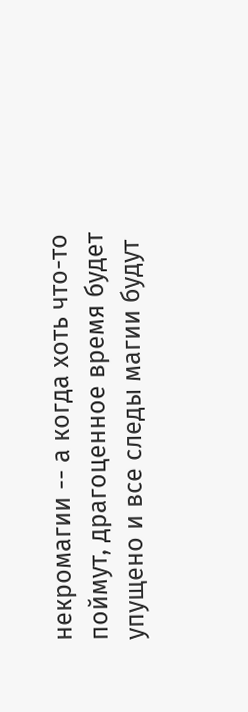некромагии -- а когда хоть что-то поймут, драгоценное время будет упущено и все следы магии будут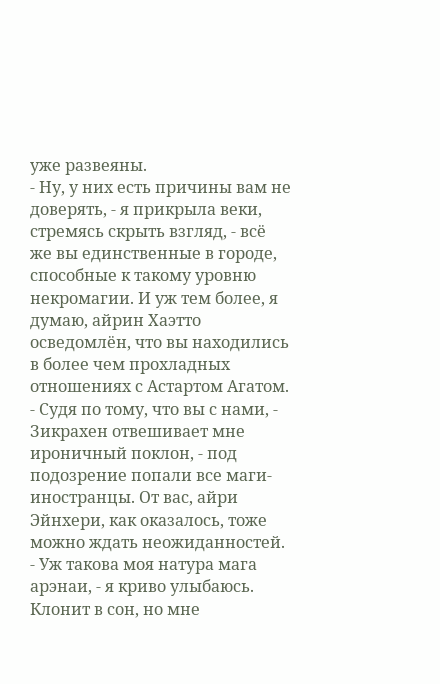уже развеяны.
- Ну, у них есть причины вам не доверять, - я прикрыла веки, стремясь скрыть взгляд, - всё же вы единственные в городе, способные к такому уровню некромагии. И уж тем более, я думаю, айрин Хаэтто осведомлён, что вы находились в более чем прохладных отношениях с Астартом Агатом.
- Судя по тому, что вы с нами, - Зикрахен отвешивает мне ироничный поклон, - под подозрение попали все маги-иностранцы. От вас, айри Эйнхери, как оказалось, тоже можно ждать неожиданностей.
- Уж такова моя натура мага арэнаи, - я криво улыбаюсь.
Клонит в сон, но мне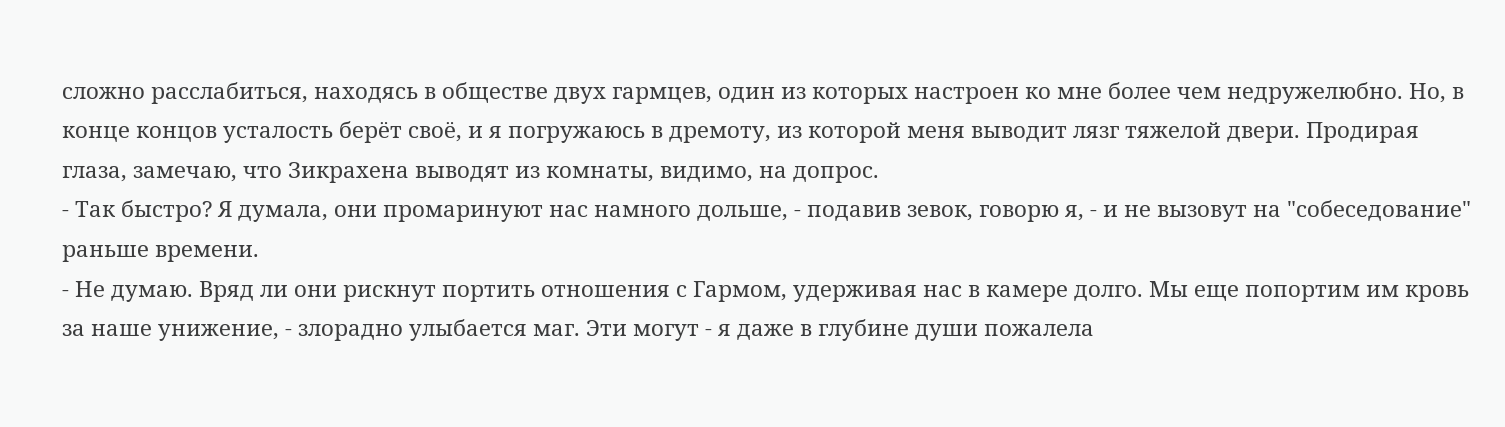сложно расслабиться, находясь в обществе двух гармцев, один из которых настроен ко мне более чем недружелюбно. Но, в конце концов усталость берёт своё, и я погружаюсь в дремоту, из которой меня выводит лязг тяжелой двери. Продирая глаза, замечаю, что Зикрахена выводят из комнаты, видимо, на допрос.
- Так быстро? Я думала, они промаринуют нас намного дольше, - подавив зевок, говорю я, - и не вызовут на "собеседование" раньше времени.
- Не думаю. Вряд ли они рискнут портить отношения с Гармом, удерживая нас в камере долго. Мы еще попортим им кровь за наше унижение, - злорадно улыбается маг. Эти могут - я даже в глубине души пожалела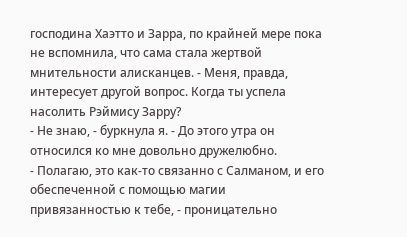господина Хаэтто и Зарра, по крайней мере пока не вспомнила, что сама стала жертвой мнительности алисканцев. - Меня, правда, интересует другой вопрос. Когда ты успела насолить Рэймису Зарру?
- Не знаю, - буркнула я. - До этого утра он относился ко мне довольно дружелюбно.
- Полагаю, это как-то связанно с Салманом, и его обеспеченной с помощью магии привязанностью к тебе, - проницательно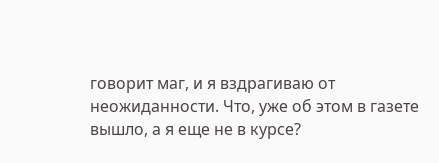говорит маг, и я вздрагиваю от неожиданности. Что, уже об этом в газете вышло, а я еще не в курсе?